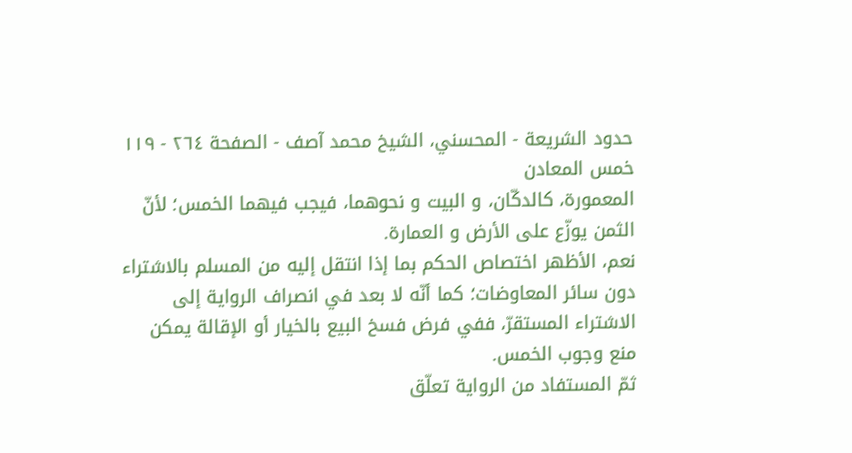حدود الشريعة - المحسني، الشيخ محمد آصف - الصفحة ٢٦٤ - ١١٩ خمس المعادن
المعمورة، كالدكّان، و البيت و نحوهما، فيجب فيهما الخمس؛ لأنّ الثمن يوزّع على الأرض و العمارة.
نعم، الأظهر اختصاص الحكم بما إذا انتقل إليه من المسلم بالاشتراء دون سائر المعاوضات؛ كما أنّه لا بعد في انصراف الرواية إلى الاشتراء المستقرّ، ففي فرض فسخ البيع بالخيار أو الإقالة يمكن منع وجوب الخمس.
ثمّ المستفاد من الرواية تعلّق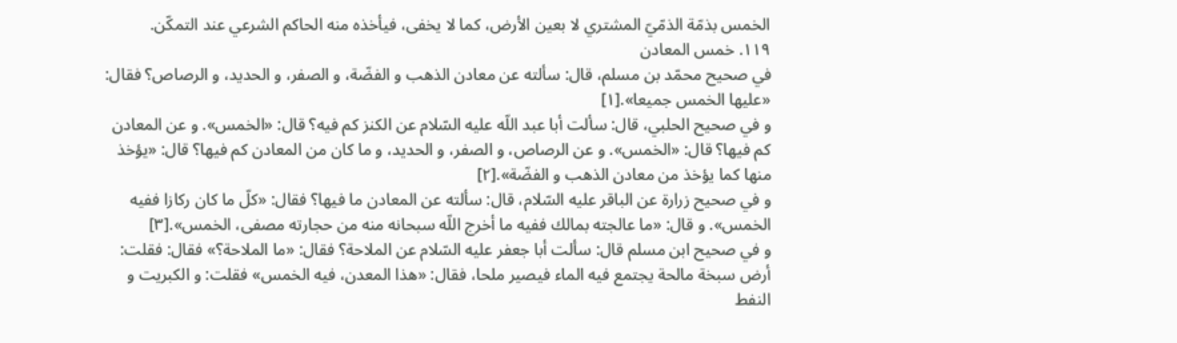الخمس بذمّة الذمّيّ المشتري لا بعين الأرض، كما لا يخفى، فيأخذه منه الحاكم الشرعي عند التمكّن.
١١٩. خمس المعادن
في صحيح محمّد بن مسلم، قال: سألته عن معادن الذهب و الفضّة، و الصفر، و الحديد، و الرصاص؟ فقال: «عليها الخمس جميعا».[١]
و في صحيح الحلبي، قال: سألت أبا عبد اللّه عليه السّلام عن الكنز كم فيه؟ قال: «الخمس». و عن المعادن كم فيها؟ قال: «الخمس». و عن الرصاص، و الصفر، و الحديد، و ما كان من المعادن كم فيها؟ قال: «يؤخذ منها كما يؤخذ من معادن الذهب و الفضّة».[٢]
و في صحيح زرارة عن الباقر عليه السّلام، قال: سألته عن المعادن ما فيها؟ فقال: «كلّ ما كان ركازا ففيه الخمس». و قال: «ما عالجته بمالك ففيه ما أخرج اللّه سبحانه منه من حجارته مصفى، الخمس».[٣]
و في صحيح ابن مسلم قال: سألت أبا جعفر عليه السّلام عن الملاحة؟ فقال: «ما الملاحة؟» فقال: فقلت: أرض سبخة مالحة يجتمع فيه الماء فيصير ملحا، فقال: «هذا المعدن، فيه الخمس» فقلت: و الكبريت و النفط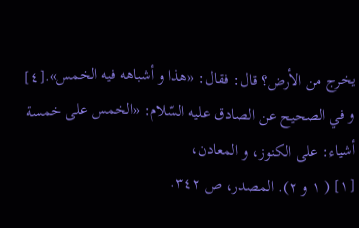يخرج من الأرض؟ قال: فقال: «هذا و أشباهه فيه الخمس».[٤]
و في الصحيح عن الصادق عليه السّلام: «الخمس على خمسة أشياء: على الكنوز، و المعادن،
[١] ( ١ و ٢). المصدر، ص ٣٤٢.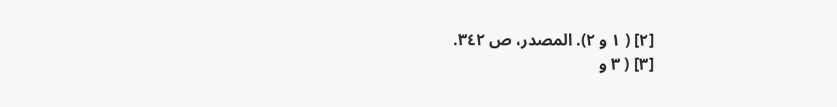[٢] ( ١ و ٢). المصدر، ص ٣٤٢.
[٣] ( ٣ و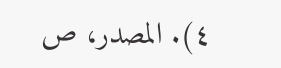٤). المصدر، ص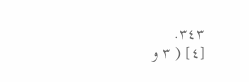٣٤٣.
[٤] ( ٣ و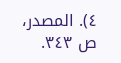٤). المصدر، ص ٣٤٣.